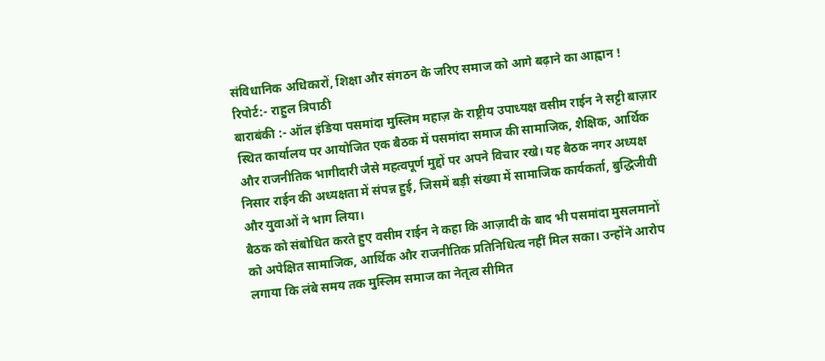संविधानिक अधिकारों, शिक्षा और संगठन के जरिए समाज को आगे बढ़ाने का आह्वान !
रिपोर्ट:- राहुल त्रिपाठी
बाराबंकी :- ऑल इंडिया पसमांदा मुस्लिम महाज़ के राष्ट्रीय उपाध्यक्ष वसीम राईन ने सट्टी बाज़ार स्थित कार्यालय पर आयोजित एक बैठक में पसमांदा समाज की सामाजिक, शैक्षिक, आर्थिक और राजनीतिक भागीदारी जैसे महत्वपूर्ण मुद्दों पर अपने विचार रखे। यह बैठक नगर अध्यक्ष निसार राईन की अध्यक्षता में संपन्न हुई, जिसमें बड़ी संख्या में सामाजिक कार्यकर्ता, बुद्धिजीवी और युवाओं ने भाग लिया।
बैठक को संबोधित करते हुए वसीम राईन ने कहा कि आज़ादी के बाद भी पसमांदा मुसलमानों को अपेक्षित सामाजिक, आर्थिक और राजनीतिक प्रतिनिधित्व नहीं मिल सका। उन्होंने आरोप लगाया कि लंबे समय तक मुस्लिम समाज का नेतृत्व सीमित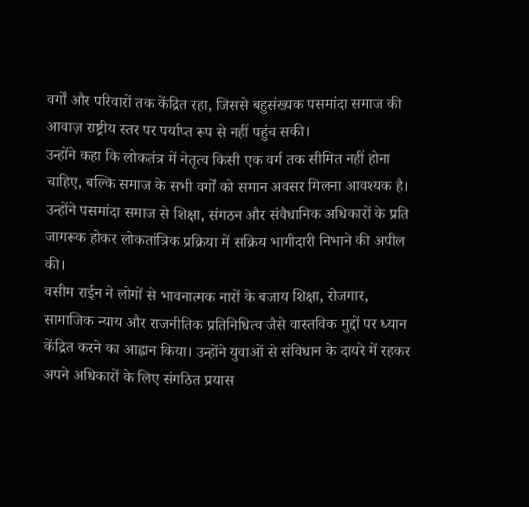वर्गों और परिवारों तक केंद्रित रहा, जिससे बहुसंख्यक पसमांदा समाज की आवाज़ राष्ट्रीय स्तर पर पर्याप्त रूप से नहीं पहुंच सकी।
उन्होंने कहा कि लोकतंत्र में नेतृत्व किसी एक वर्ग तक सीमित नहीं होना चाहिए, बल्कि समाज के सभी वर्गों को समान अवसर मिलना आवश्यक है। उन्होंने पसमांदा समाज से शिक्षा, संगठन और संवैधानिक अधिकारों के प्रति जागरूक होकर लोकतांत्रिक प्रक्रिया में सक्रिय भागीदारी निभाने की अपील की।
वसीम राईन ने लोगों से भावनात्मक नारों के बजाय शिक्षा, रोजगार, सामाजिक न्याय और राजनीतिक प्रतिनिधित्व जैसे वास्तविक मुद्दों पर ध्यान केंद्रित करने का आह्वान किया। उन्होंने युवाओं से संविधान के दायरे में रहकर अपने अधिकारों के लिए संगठित प्रयास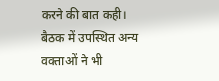करने की बात कही।
बैठक में उपस्थित अन्य वक्ताओं ने भी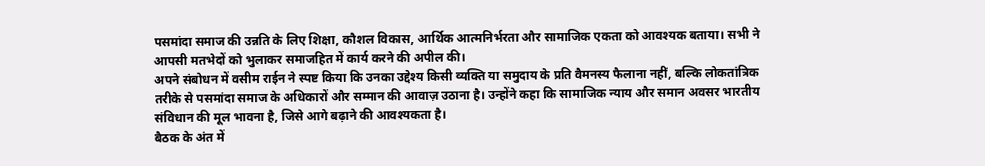पसमांदा समाज की उन्नति के लिए शिक्षा, कौशल विकास, आर्थिक आत्मनिर्भरता और सामाजिक एकता को आवश्यक बताया। सभी ने आपसी मतभेदों को भुलाकर समाजहित में कार्य करने की अपील की।
अपने संबोधन में वसीम राईन ने स्पष्ट किया कि उनका उद्देश्य किसी व्यक्ति या समुदाय के प्रति वैमनस्य फैलाना नहीं, बल्कि लोकतांत्रिक तरीके से पसमांदा समाज के अधिकारों और सम्मान की आवाज़ उठाना है। उन्होंने कहा कि सामाजिक न्याय और समान अवसर भारतीय संविधान की मूल भावना है, जिसे आगे बढ़ाने की आवश्यकता है।
बैठक के अंत में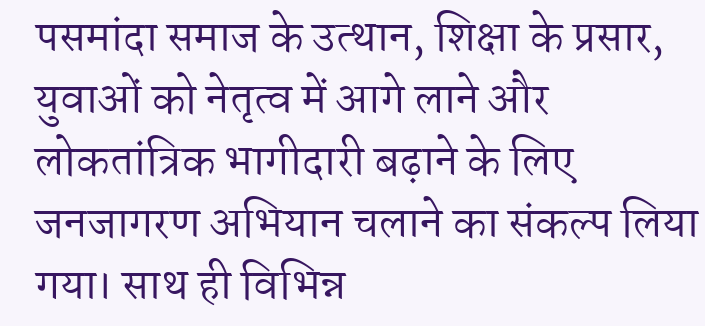पसमांदा समाज के उत्थान, शिक्षा के प्रसार, युवाओं को नेतृत्व में आगे लाने और लोकतांत्रिक भागीदारी बढ़ाने के लिए जनजागरण अभियान चलाने का संकल्प लिया गया। साथ ही विभिन्न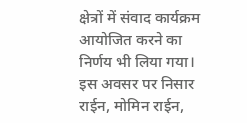क्षेत्रों में संवाद कार्यक्रम आयोजित करने का निर्णय भी लिया गया।
इस अवसर पर निसार राईन, मोमिन राईन,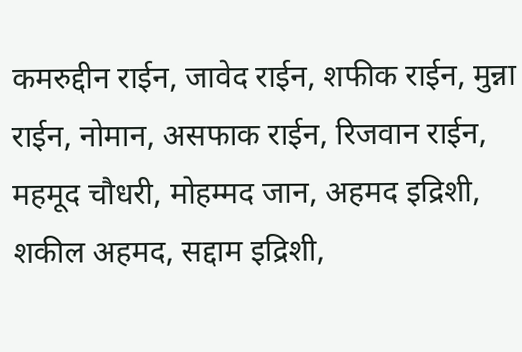कमरुद्दीन राईन, जावेद राईन, शफीक राईन, मुन्ना राईन, नोमान, असफाक राईन, रिजवान राईन, महमूद चौधरी, मोहम्मद जान, अहमद इद्रिशी, शकील अहमद, सद्दाम इद्रिशी,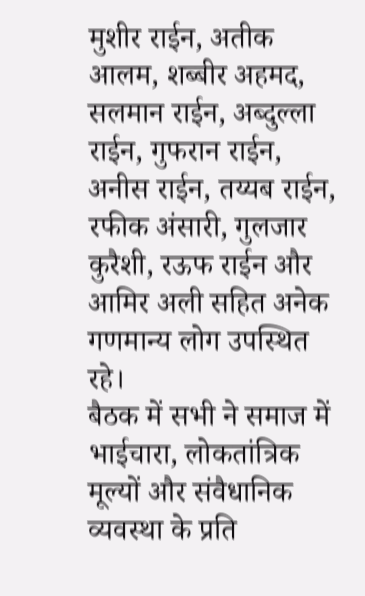मुशीर राईन, अतीक आलम, शब्बीर अहमद, सलमान राईन, अब्दुल्ला राईन, गुफरान राईन, अनीस राईन, तय्यब राईन, रफीक अंसारी, गुलजार कुरैशी, रऊफ राईन और आमिर अली सहित अनेक गणमान्य लोग उपस्थित रहे।
बैठक में सभी ने समाज में भाईचारा, लोकतांत्रिक मूल्यों और संवैधानिक व्यवस्था के प्रति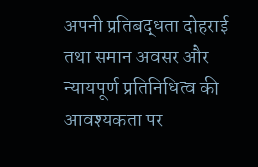अपनी प्रतिबद्धता दोहराई तथा समान अवसर और न्यायपूर्ण प्रतिनिधित्व की आवश्यकता पर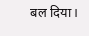बल दिया।